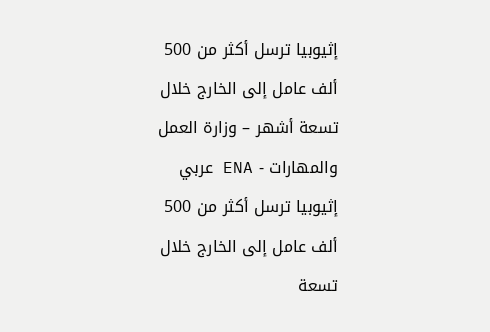إثيوبيا ترسل أكثر من 500 ألف عامل إلى الخارج خلال تسعة أشهر – وزارة العمل والمهارات - ENA عربي
إثيوبيا ترسل أكثر من 500 ألف عامل إلى الخارج خلال تسعة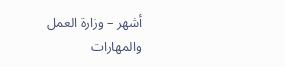أشهر – وزارة العمل والمهارات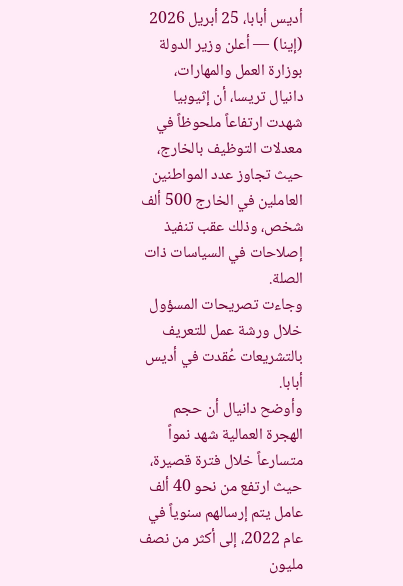أديس أبابا، 25 أبريل 2026 (إينا) — أعلن وزير الدولة بوزارة العمل والمهارات، دانيال تريسا، أن إثيوبيا شهدت ارتفاعاً ملحوظاً في معدلات التوظيف بالخارج، حيث تجاوز عدد المواطنين العاملين في الخارج 500 ألف شخص، وذلك عقب تنفيذ إصلاحات في السياسات ذات الصلة.
وجاءت تصريحات المسؤول خلال ورشة عمل للتعريف بالتشريعات عُقدت في أديس أبابا.
وأوضح دانيال أن حجم الهجرة العمالية شهد نمواً متسارعاً خلال فترة قصيرة، حيث ارتفع من نحو 40 ألف عامل يتم إرسالهم سنوياً في عام 2022، إلى أكثر من نصف مليون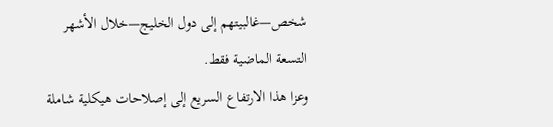شخص—غالبيتهم إلى دول الخليج—خلال الأشهر التسعة الماضية فقط.
وعزا هذا الارتفاع السريع إلى إصلاحات هيكلية شاملة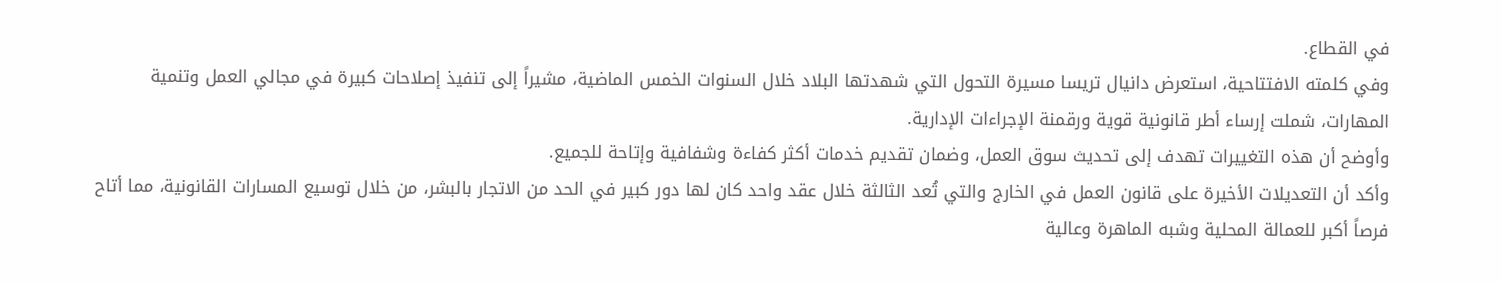في القطاع.
وفي كلمته الافتتاحية، استعرض دانيال تريسا مسيرة التحول التي شهدتها البلاد خلال السنوات الخمس الماضية، مشيراً إلى تنفيذ إصلاحات كبيرة في مجالي العمل وتنمية المهارات، شملت إرساء أطر قانونية قوية ورقمنة الإجراءات الإدارية.
وأوضح أن هذه التغييرات تهدف إلى تحديث سوق العمل، وضمان تقديم خدمات أكثر كفاءة وشفافية وإتاحة للجميع.
وأكد أن التعديلات الأخيرة على قانون العمل في الخارج والتي تُعد الثالثة خلال عقد واحد كان لها دور كبير في الحد من الاتجار بالبشر، من خلال توسيع المسارات القانونية، مما أتاح فرصاً أكبر للعمالة المحلية وشبه الماهرة وعالية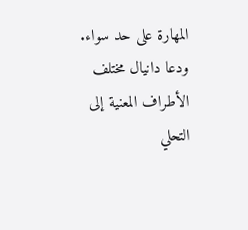المهارة على حد سواء.
ودعا دانيال مختلف الأطراف المعنية إلى التحلي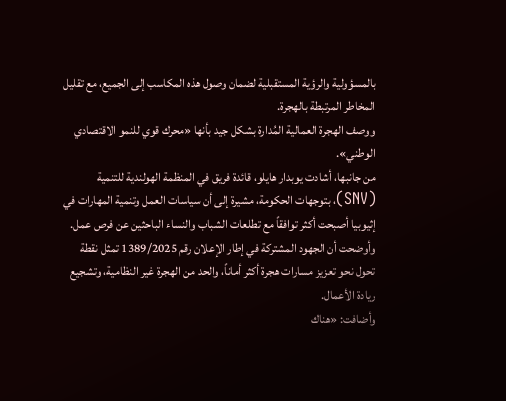بالمسؤولية والرؤية المستقبلية لضمان وصول هذه المكاسب إلى الجميع، مع تقليل المخاطر المرتبطة بالهجرة.
ووصف الهجرة العمالية المُدارة بشكل جيد بأنها «محرك قوي للنمو الاقتصادي الوطني».
من جانبها، أشادت يوبدار هايلو، قائدة فريق في المنظمة الهولندية للتنمية (SNV)، بتوجهات الحكومة، مشيرة إلى أن سياسات العمل وتنمية المهارات في إثيوبيا أصبحت أكثر توافقاً مع تطلعات الشباب والنساء الباحثين عن فرص عمل.
وأوضحت أن الجهود المشتركة في إطار الإعلان رقم 1389/2025 تمثل نقطة تحول نحو تعزيز مسارات هجرة أكثر أماناً، والحد من الهجرة غير النظامية، وتشجيع ريادة الأعمال.
وأضافت: «هناك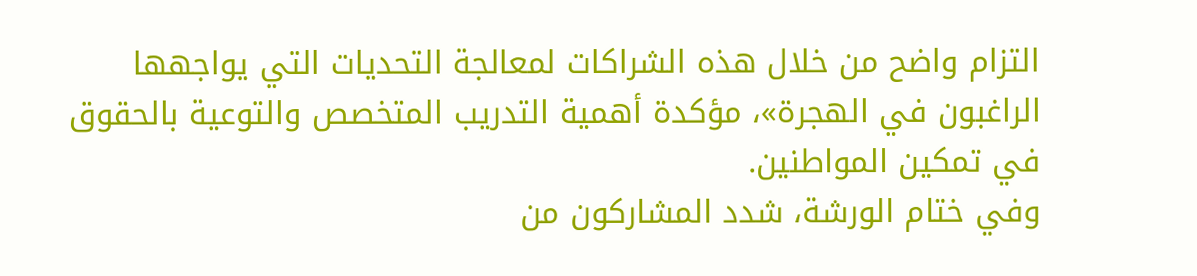التزام واضح من خلال هذه الشراكات لمعالجة التحديات التي يواجهها الراغبون في الهجرة»، مؤكدة أهمية التدريب المتخصص والتوعية بالحقوق في تمكين المواطنين.
وفي ختام الورشة، شدد المشاركون من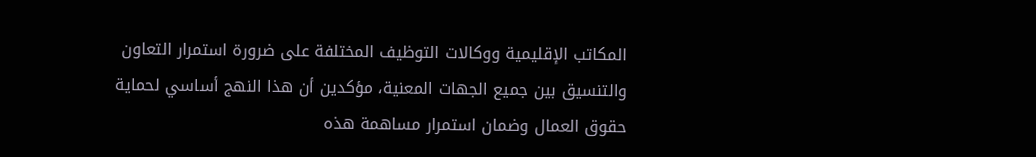المكاتب الإقليمية ووكالات التوظيف المختلفة على ضرورة استمرار التعاون والتنسيق بين جميع الجهات المعنية، مؤكدين أن هذا النهج أساسي لحماية حقوق العمال وضمان استمرار مساهمة هذه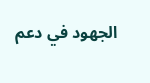الجهود في دعم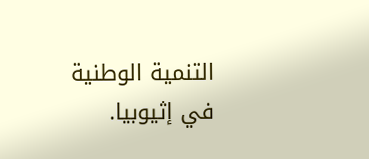التنمية الوطنية في إثيوبيا.